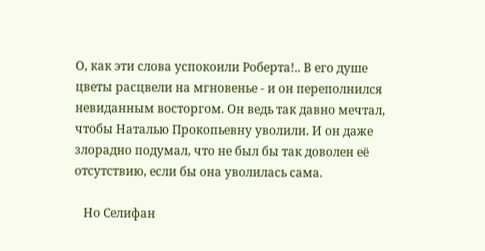О, как эти слова успокоили Роберта!.. В его душе цветы расцвели на мгновенье - и он переполнился невиданным восторгом. Он ведь так давно мечтал, чтобы Наталью Прокопьевну уволили. И он даже злорадно подумал, что не был бы так доволен её отсутствию, если бы она уволилась сама.

   Но Селифан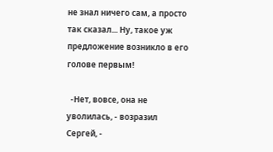не знал ничего сам, а просто так сказал... Ну, такое уж предложение возникло в его голове первым!

  -Нет, вовсе, она не уволилась, - возразил Сергей, -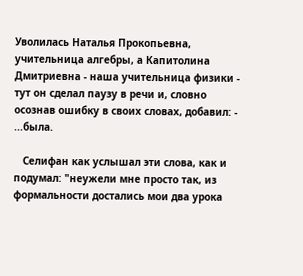Уволилась Наталья Прокопьевна, учительница алгебры, а Капитолина Дмитриевна - наша учительница физики - тут он сделал паузу в речи и, словно осознав ошибку в своих словах, добавил: - ...была.

   Селифан как услышал эти слова, как и подумал: "неужели мне просто так, из формальности достались мои два урока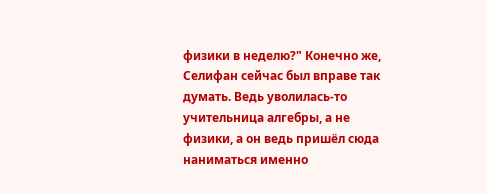физики в неделю?" Конечно же, Селифан сейчас был вправе так думать. Ведь уволилась-то учительница алгебры, а не физики, а он ведь пришёл сюда наниматься именно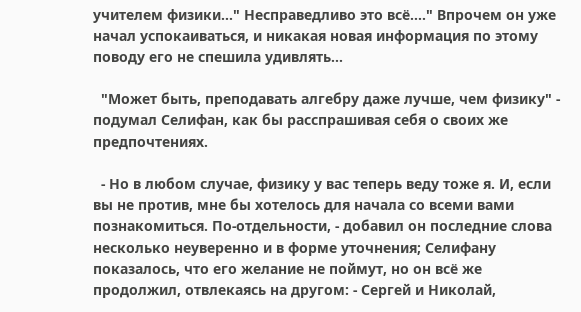учителем физики..." Несправедливо это всё...." Впрочем он уже начал успокаиваться, и никакая новая информация по этому поводу его не спешила удивлять...

  "Может быть, преподавать алгебру даже лучше, чем физику" - подумал Селифан, как бы расспрашивая себя о своих же предпочтениях.

  - Но в любом случае, физику у вас теперь веду тоже я. И, если вы не против, мне бы хотелось для начала со всеми вами познакомиться. По-отдельности, - добавил он последние слова несколько неуверенно и в форме уточнения; Селифану показалось, что его желание не поймут, но он всё же продолжил, отвлекаясь на другом: - Сергей и Николай,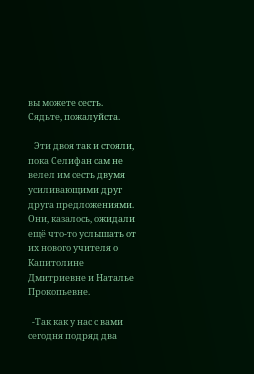вы можете сесть. Сядьте, пожалуйста.

   Эти двоя так и стояли, пока Селифан сам не велел им сесть двумя усиливающими друг друга предложениями. Они, казалось, ожидали ещё что-то услышать от их нового учителя о Капитолине Дмитриевне и Наталье Прокопьевне.

  -Так как у нас с вами сегодня подряд два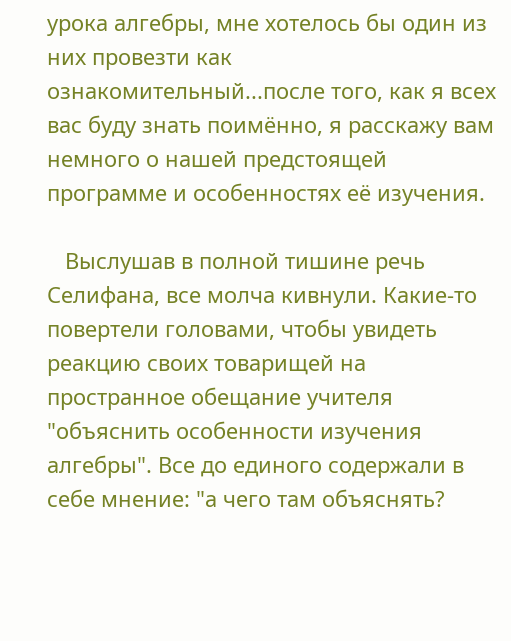урока алгебры, мне хотелось бы один из них провезти как ознакомительный...после того, как я всех вас буду знать поимённо, я расскажу вам немного о нашей предстоящей программе и особенностях её изучения.

   Выслушав в полной тишине речь Селифана, все молча кивнули. Какие-то повертели головами, чтобы увидеть реакцию своих товарищей на пространное обещание учителя "объяснить особенности изучения алгебры". Все до единого содержали в себе мнение: "а чего там объяснять?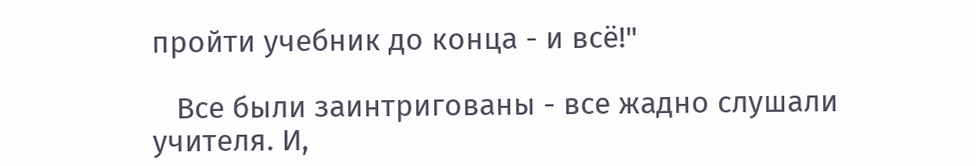пройти учебник до конца - и всё!"

   Все были заинтригованы - все жадно слушали учителя. И,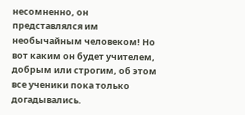несомненно, он представлялся им необычайным человеком! Но вот каким он будет учителем, добрым или строгим, об этом все ученики пока только догадывались.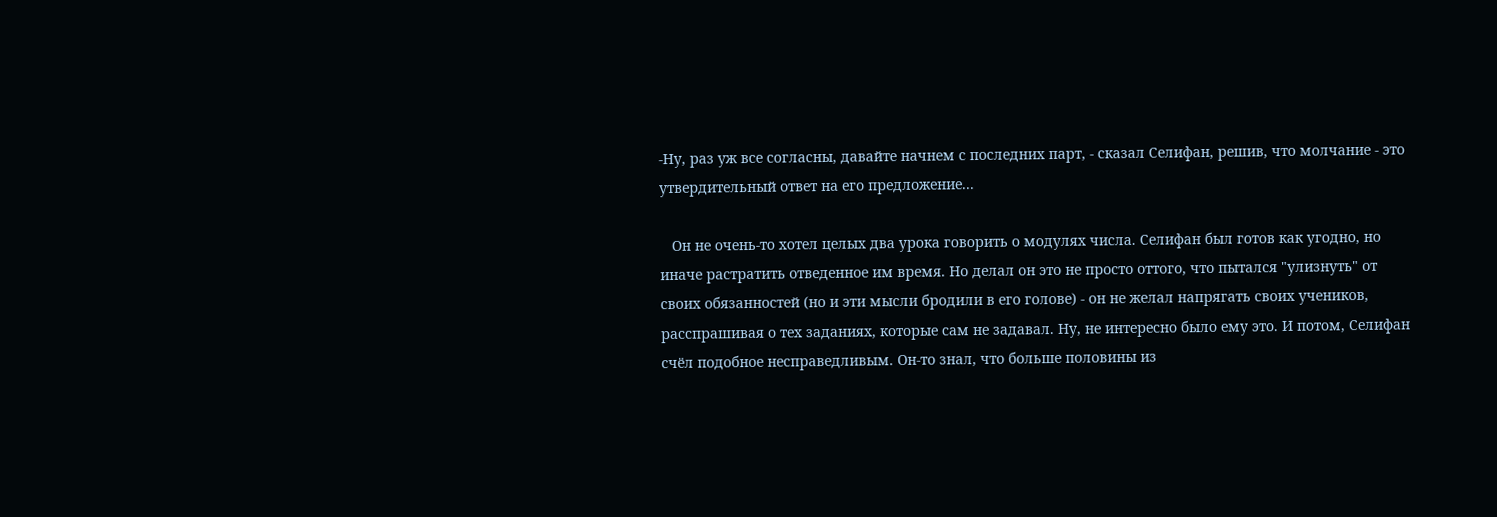-Ну, раз уж все согласны, давайте начнем с последних парт, - сказал Селифан, решив, что молчание - это утвердительный ответ на его предложение...

   Он не очень-то хотел целых два урока говорить о модулях числа. Селифан был готов как угодно, но иначе растратить отведенное им время. Но делал он это не просто оттого, что пытался "улизнуть" от своих обязанностей (но и эти мысли бродили в его голове) - он не желал напрягать своих учеников, расспрашивая о тех заданиях, которые сам не задавал. Ну, не интересно было ему это. И потом, Селифан счёл подобное несправедливым. Он-то знал, что больше половины из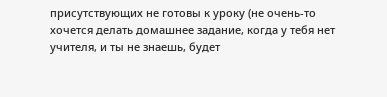присутствующих не готовы к уроку (не очень-то хочется делать домашнее задание, когда у тебя нет учителя, и ты не знаешь, будет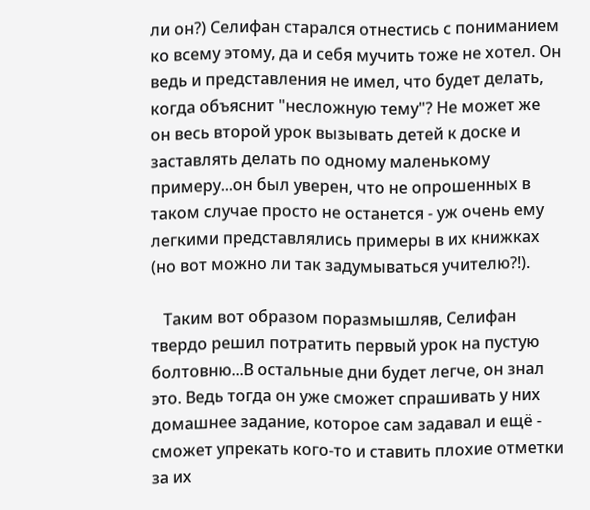ли он?) Селифан старался отнестись с пониманием ко всему этому, да и себя мучить тоже не хотел. Он ведь и представления не имел, что будет делать, когда объяснит "несложную тему"? Не может же он весь второй урок вызывать детей к доске и заставлять делать по одному маленькому примеру...он был уверен, что не опрошенных в таком случае просто не останется - уж очень ему легкими представлялись примеры в их книжках (но вот можно ли так задумываться учителю?!).

   Таким вот образом поразмышляв, Селифан твердо решил потратить первый урок на пустую болтовню...В остальные дни будет легче, он знал это. Ведь тогда он уже сможет спрашивать у них домашнее задание, которое сам задавал и ещё - сможет упрекать кого-то и ставить плохие отметки за их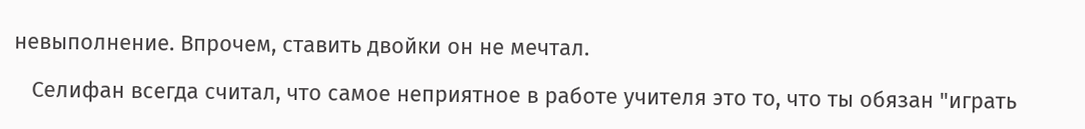невыполнение. Впрочем, ставить двойки он не мечтал.

   Селифан всегда считал, что самое неприятное в работе учителя это то, что ты обязан "играть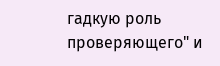гадкую роль проверяющего" и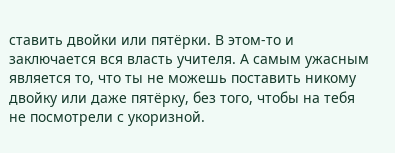ставить двойки или пятёрки. В этом-то и заключается вся власть учителя. А самым ужасным является то, что ты не можешь поставить никому двойку или даже пятёрку, без того, чтобы на тебя не посмотрели с укоризной.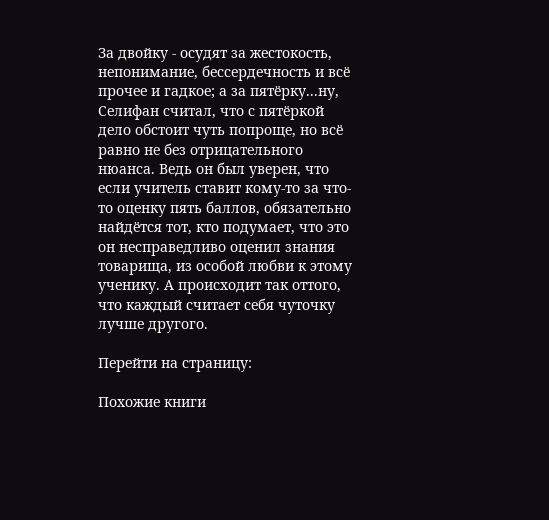За двойку - осудят за жестокость, непонимание, бессердечность и всё прочее и гадкое; а за пятёрку...ну, Селифан считал, что с пятёркой дело обстоит чуть попроще, но всё равно не без отрицательного нюанса. Ведь он был уверен, что если учитель ставит кому-то за что-то оценку пять баллов, обязательно найдётся тот, кто подумает, что это он несправедливо оценил знания товарища, из особой любви к этому ученику. А происходит так оттого, что каждый считает себя чуточку лучше другого.

Перейти на страницу:

Похожие книги